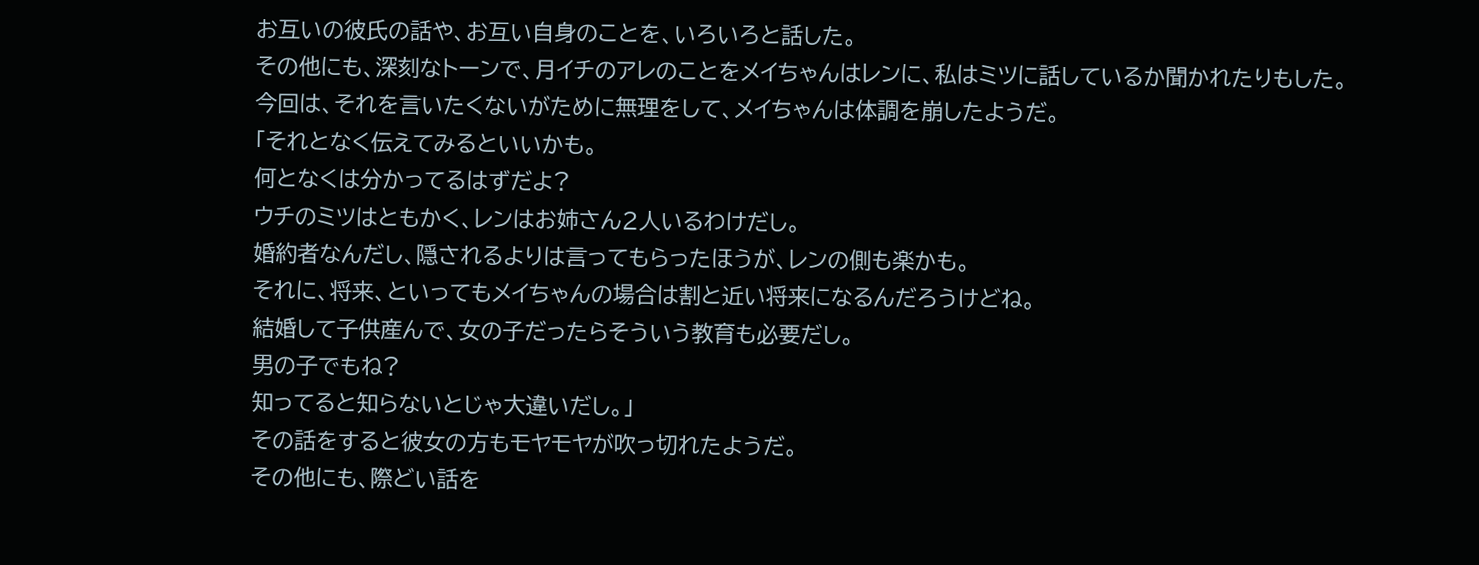お互いの彼氏の話や、お互い自身のことを、いろいろと話した。
その他にも、深刻なトーンで、月イチのアレのことをメイちゃんはレンに、私はミツに話しているか聞かれたりもした。
今回は、それを言いたくないがために無理をして、メイちゃんは体調を崩したようだ。
「それとなく伝えてみるといいかも。
何となくは分かってるはずだよ?
ウチのミツはともかく、レンはお姉さん2人いるわけだし。
婚約者なんだし、隠されるよりは言ってもらったほうが、レンの側も楽かも。
それに、将来、といってもメイちゃんの場合は割と近い将来になるんだろうけどね。
結婚して子供産んで、女の子だったらそういう教育も必要だし。
男の子でもね?
知ってると知らないとじゃ大違いだし。」
その話をすると彼女の方もモヤモヤが吹っ切れたようだ。
その他にも、際どい話を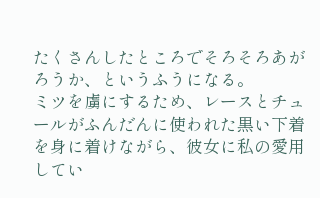たくさんしたところでそろそろあがろうか、というふうになる。
ミツを虜にするため、レースとチュールがふんだんに使われた黒い下着を身に着けながら、彼女に私の愛用してい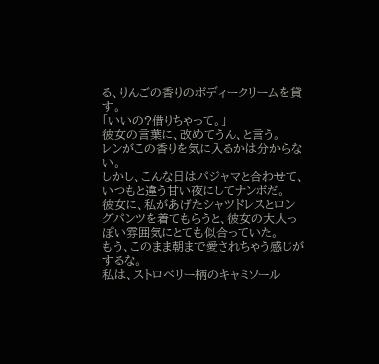る、りんごの香りのボディークリームを貸す。
「いいの?借りちゃって。」
彼女の言葉に、改めてうん、と言う。
レンがこの香りを気に入るかは分からない。
しかし、こんな日はパジャマと合わせて、いつもと違う甘い夜にしてナンボだ。
彼女に、私があげたシャツドレスとロングパンツを着てもらうと、彼女の大人っぽい雰囲気にとても似合っていた。
もう、このまま朝まで愛されちゃう感じがするな。
私は、ストロベリー柄のキャミソール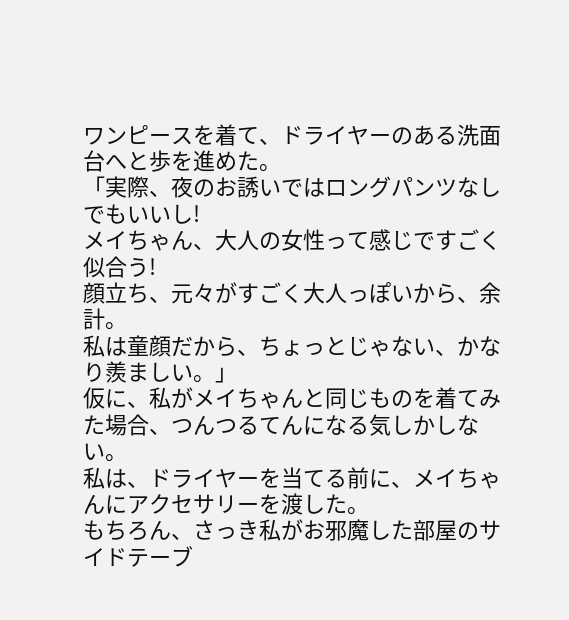ワンピースを着て、ドライヤーのある洗面台へと歩を進めた。
「実際、夜のお誘いではロングパンツなしでもいいし!
メイちゃん、大人の女性って感じですごく似合う!
顔立ち、元々がすごく大人っぽいから、余計。
私は童顔だから、ちょっとじゃない、かなり羨ましい。」
仮に、私がメイちゃんと同じものを着てみた場合、つんつるてんになる気しかしない。
私は、ドライヤーを当てる前に、メイちゃんにアクセサリーを渡した。
もちろん、さっき私がお邪魔した部屋のサイドテーブ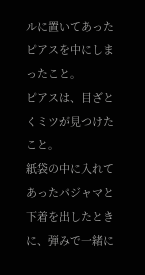ルに置いてあったピアスを中にしまったこと。
ピアスは、目ざとくミツが見つけたこと。
紙袋の中に入れてあったパジャマと下着を出したときに、弾みで一緒に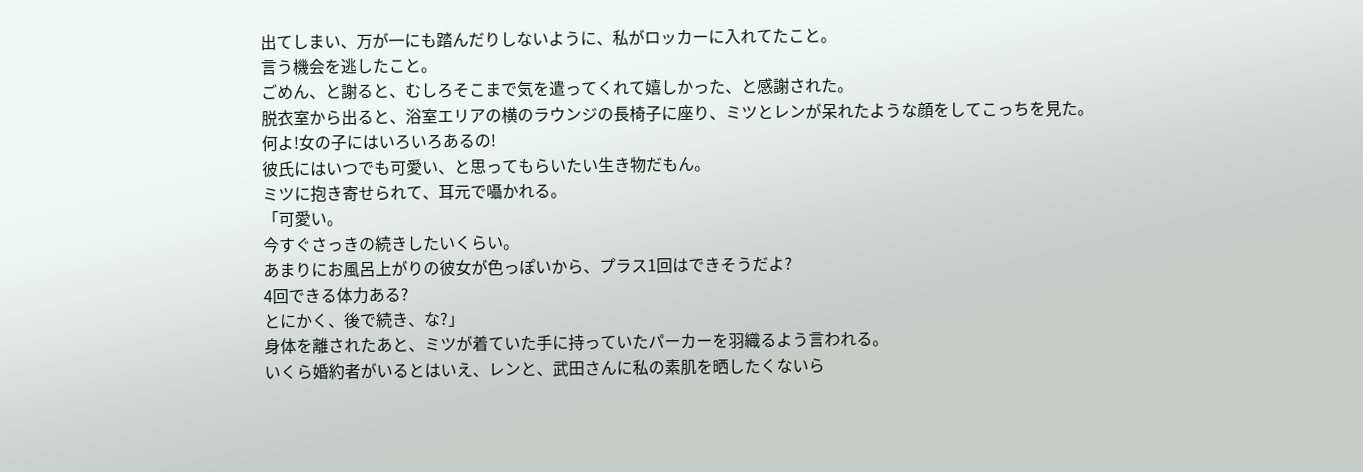出てしまい、万が一にも踏んだりしないように、私がロッカーに入れてたこと。
言う機会を逃したこと。
ごめん、と謝ると、むしろそこまで気を遣ってくれて嬉しかった、と感謝された。
脱衣室から出ると、浴室エリアの横のラウンジの長椅子に座り、ミツとレンが呆れたような顔をしてこっちを見た。
何よ!女の子にはいろいろあるの!
彼氏にはいつでも可愛い、と思ってもらいたい生き物だもん。
ミツに抱き寄せられて、耳元で囁かれる。
「可愛い。
今すぐさっきの続きしたいくらい。
あまりにお風呂上がりの彼女が色っぽいから、プラス1回はできそうだよ?
4回できる体力ある?
とにかく、後で続き、な?」
身体を離されたあと、ミツが着ていた手に持っていたパーカーを羽織るよう言われる。
いくら婚約者がいるとはいえ、レンと、武田さんに私の素肌を晒したくないら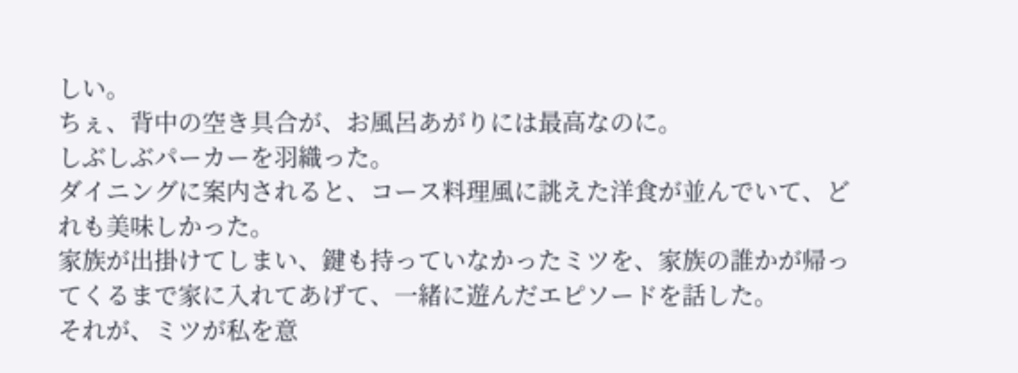しい。
ちぇ、背中の空き具合が、お風呂あがりには最高なのに。
しぶしぶパーカーを羽織った。
ダイニングに案内されると、コース料理風に誂えた洋食が並んでいて、どれも美味しかった。
家族が出掛けてしまい、鍵も持っていなかったミツを、家族の誰かが帰ってくるまで家に入れてあげて、一緒に遊んだエピソードを話した。
それが、ミツが私を意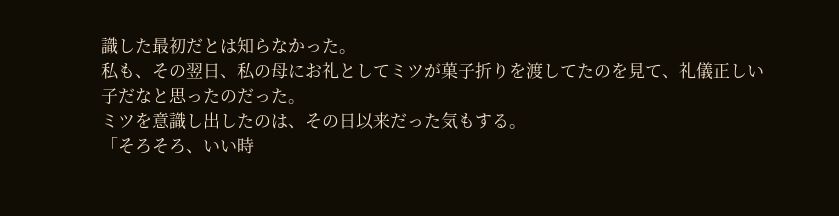識した最初だとは知らなかった。
私も、その翌日、私の母にお礼としてミツが菓子折りを渡してたのを見て、礼儀正しい子だなと思ったのだった。
ミツを意識し出したのは、その日以来だった気もする。
「そろそろ、いい時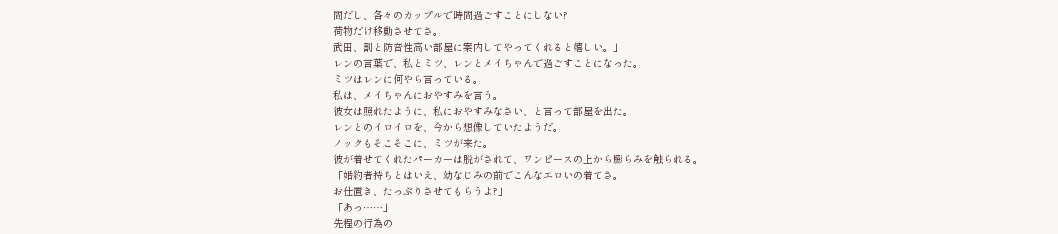間だし、各々のカップルで時間過ごすことにしない?
荷物だけ移動させてさ。
武田、割と防音性高い部屋に案内してやってくれると嬉しい。」
レンの言葉で、私とミツ、レンとメイちゃんで過ごすことになった。
ミツはレンに何やら言っている。
私は、メイちゃんにおやすみを言う。
彼女は照れたように、私におやすみなさい、と言って部屋を出た。
レンとのイロイロを、今から想像していたようだ。
ノックもそこそこに、ミツが来た。
彼が着せてくれたパーカーは脱がされて、ワンピースの上から膨らみを触られる。
「婚約者持ちとはいえ、幼なじみの前でこんなエロいの着てさ。
お仕置き、たっぷりさせてもらうよ?」
「あっ……」
先程の行為の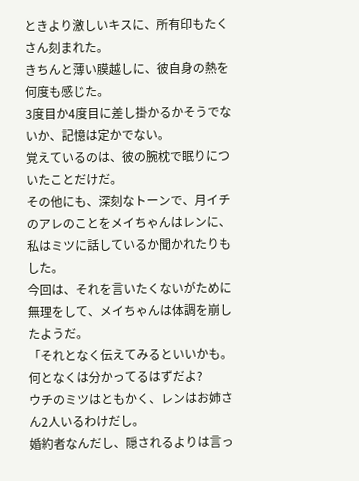ときより激しいキスに、所有印もたくさん刻まれた。
きちんと薄い膜越しに、彼自身の熱を何度も感じた。
3度目か4度目に差し掛かるかそうでないか、記憶は定かでない。
覚えているのは、彼の腕枕で眠りについたことだけだ。
その他にも、深刻なトーンで、月イチのアレのことをメイちゃんはレンに、私はミツに話しているか聞かれたりもした。
今回は、それを言いたくないがために無理をして、メイちゃんは体調を崩したようだ。
「それとなく伝えてみるといいかも。
何となくは分かってるはずだよ?
ウチのミツはともかく、レンはお姉さん2人いるわけだし。
婚約者なんだし、隠されるよりは言っ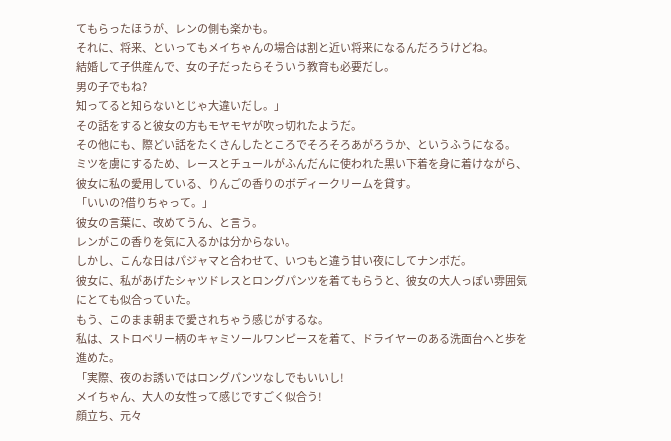てもらったほうが、レンの側も楽かも。
それに、将来、といってもメイちゃんの場合は割と近い将来になるんだろうけどね。
結婚して子供産んで、女の子だったらそういう教育も必要だし。
男の子でもね?
知ってると知らないとじゃ大違いだし。」
その話をすると彼女の方もモヤモヤが吹っ切れたようだ。
その他にも、際どい話をたくさんしたところでそろそろあがろうか、というふうになる。
ミツを虜にするため、レースとチュールがふんだんに使われた黒い下着を身に着けながら、彼女に私の愛用している、りんごの香りのボディークリームを貸す。
「いいの?借りちゃって。」
彼女の言葉に、改めてうん、と言う。
レンがこの香りを気に入るかは分からない。
しかし、こんな日はパジャマと合わせて、いつもと違う甘い夜にしてナンボだ。
彼女に、私があげたシャツドレスとロングパンツを着てもらうと、彼女の大人っぽい雰囲気にとても似合っていた。
もう、このまま朝まで愛されちゃう感じがするな。
私は、ストロベリー柄のキャミソールワンピースを着て、ドライヤーのある洗面台へと歩を進めた。
「実際、夜のお誘いではロングパンツなしでもいいし!
メイちゃん、大人の女性って感じですごく似合う!
顔立ち、元々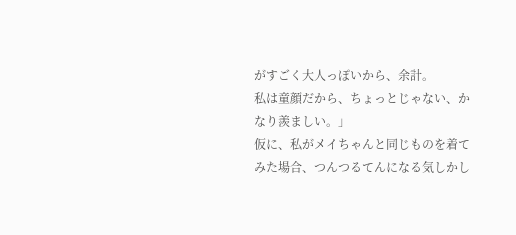がすごく大人っぽいから、余計。
私は童顔だから、ちょっとじゃない、かなり羨ましい。」
仮に、私がメイちゃんと同じものを着てみた場合、つんつるてんになる気しかし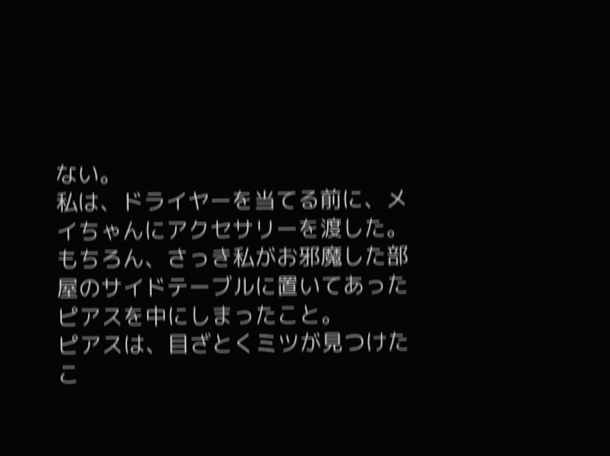ない。
私は、ドライヤーを当てる前に、メイちゃんにアクセサリーを渡した。
もちろん、さっき私がお邪魔した部屋のサイドテーブルに置いてあったピアスを中にしまったこと。
ピアスは、目ざとくミツが見つけたこ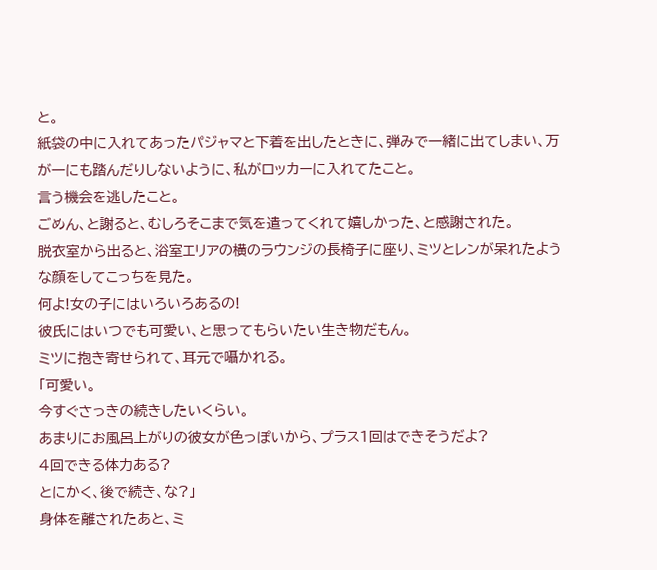と。
紙袋の中に入れてあったパジャマと下着を出したときに、弾みで一緒に出てしまい、万が一にも踏んだりしないように、私がロッカーに入れてたこと。
言う機会を逃したこと。
ごめん、と謝ると、むしろそこまで気を遣ってくれて嬉しかった、と感謝された。
脱衣室から出ると、浴室エリアの横のラウンジの長椅子に座り、ミツとレンが呆れたような顔をしてこっちを見た。
何よ!女の子にはいろいろあるの!
彼氏にはいつでも可愛い、と思ってもらいたい生き物だもん。
ミツに抱き寄せられて、耳元で囁かれる。
「可愛い。
今すぐさっきの続きしたいくらい。
あまりにお風呂上がりの彼女が色っぽいから、プラス1回はできそうだよ?
4回できる体力ある?
とにかく、後で続き、な?」
身体を離されたあと、ミ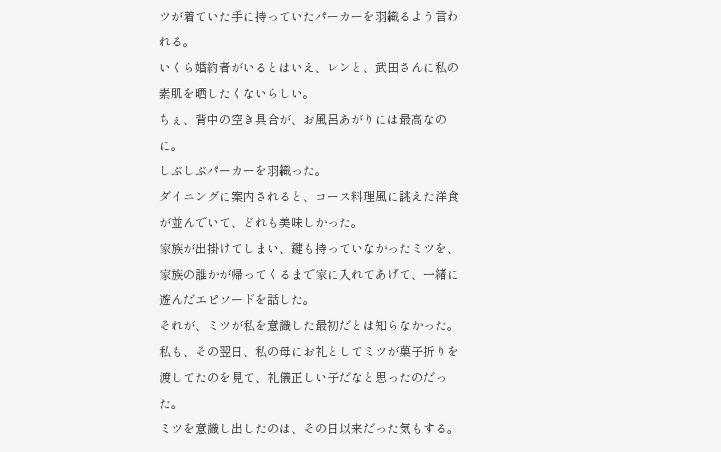ツが着ていた手に持っていたパーカーを羽織るよう言われる。
いくら婚約者がいるとはいえ、レンと、武田さんに私の素肌を晒したくないらしい。
ちぇ、背中の空き具合が、お風呂あがりには最高なのに。
しぶしぶパーカーを羽織った。
ダイニングに案内されると、コース料理風に誂えた洋食が並んでいて、どれも美味しかった。
家族が出掛けてしまい、鍵も持っていなかったミツを、家族の誰かが帰ってくるまで家に入れてあげて、一緒に遊んだエピソードを話した。
それが、ミツが私を意識した最初だとは知らなかった。
私も、その翌日、私の母にお礼としてミツが菓子折りを渡してたのを見て、礼儀正しい子だなと思ったのだった。
ミツを意識し出したのは、その日以来だった気もする。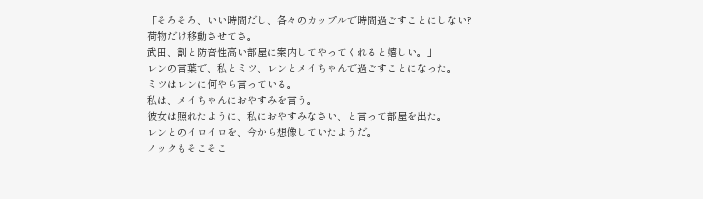「そろそろ、いい時間だし、各々のカップルで時間過ごすことにしない?
荷物だけ移動させてさ。
武田、割と防音性高い部屋に案内してやってくれると嬉しい。」
レンの言葉で、私とミツ、レンとメイちゃんで過ごすことになった。
ミツはレンに何やら言っている。
私は、メイちゃんにおやすみを言う。
彼女は照れたように、私におやすみなさい、と言って部屋を出た。
レンとのイロイロを、今から想像していたようだ。
ノックもそこそこ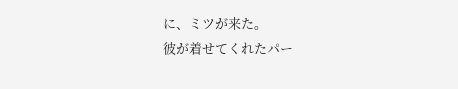に、ミツが来た。
彼が着せてくれたパー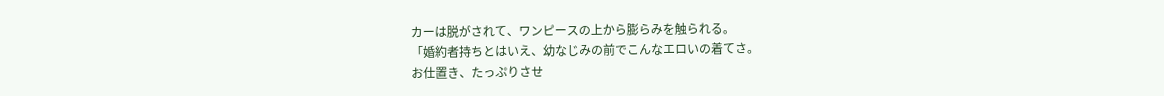カーは脱がされて、ワンピースの上から膨らみを触られる。
「婚約者持ちとはいえ、幼なじみの前でこんなエロいの着てさ。
お仕置き、たっぷりさせ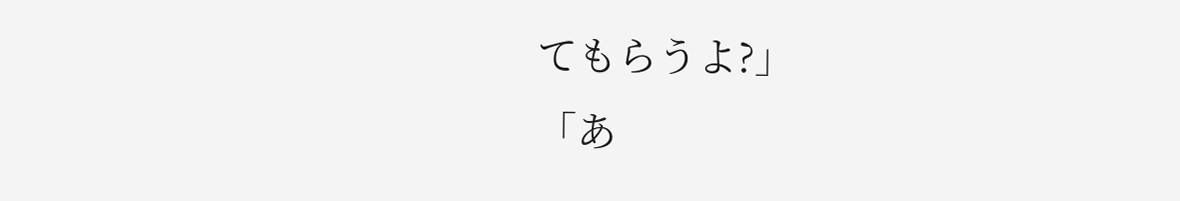てもらうよ?」
「あ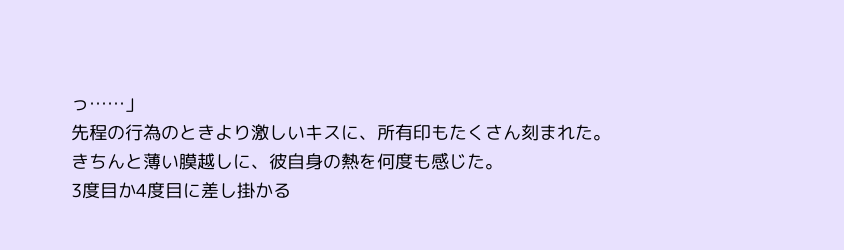っ……」
先程の行為のときより激しいキスに、所有印もたくさん刻まれた。
きちんと薄い膜越しに、彼自身の熱を何度も感じた。
3度目か4度目に差し掛かる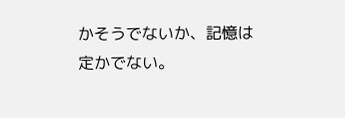かそうでないか、記憶は定かでない。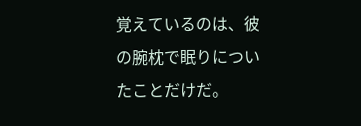覚えているのは、彼の腕枕で眠りについたことだけだ。